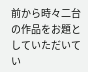前から時々二台の作品をお題としていただいてい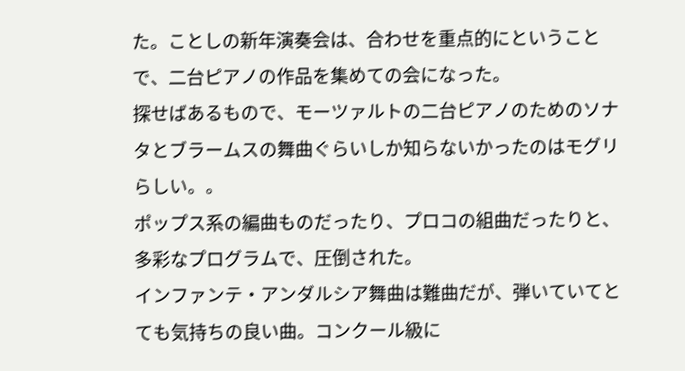た。ことしの新年演奏会は、合わせを重点的にということで、二台ピアノの作品を集めての会になった。
探せばあるもので、モーツァルトの二台ピアノのためのソナタとブラームスの舞曲ぐらいしか知らないかったのはモグリらしい。。
ポップス系の編曲ものだったり、プロコの組曲だったりと、多彩なプログラムで、圧倒された。
インファンテ・アンダルシア舞曲は難曲だが、弾いていてとても気持ちの良い曲。コンクール級に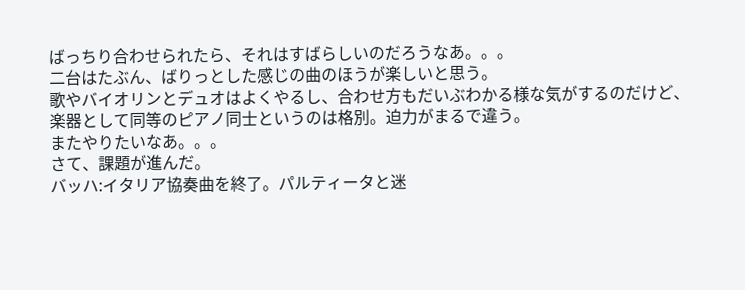ばっちり合わせられたら、それはすばらしいのだろうなあ。。。
二台はたぶん、ばりっとした感じの曲のほうが楽しいと思う。
歌やバイオリンとデュオはよくやるし、合わせ方もだいぶわかる様な気がするのだけど、楽器として同等のピアノ同士というのは格別。迫力がまるで違う。
またやりたいなあ。。。
さて、課題が進んだ。
バッハ:イタリア協奏曲を終了。パルティータと迷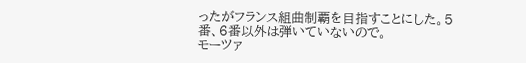ったがフランス組曲制覇を目指すことにした。5番、6番以外は弾いていないので。
モーツァ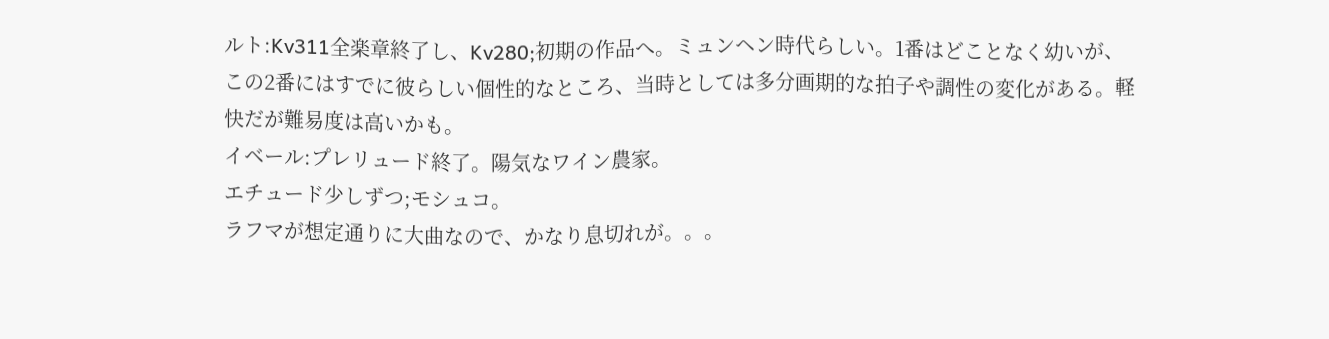ルト:Kv311全楽章終了し、Kv280;初期の作品へ。ミュンヘン時代らしい。1番はどことなく幼いが、この2番にはすでに彼らしい個性的なところ、当時としては多分画期的な拍子や調性の変化がある。軽快だが難易度は高いかも。
イベール:プレリュード終了。陽気なワイン農家。
エチュード少しずつ;モシュコ。
ラフマが想定通りに大曲なので、かなり息切れが。。。